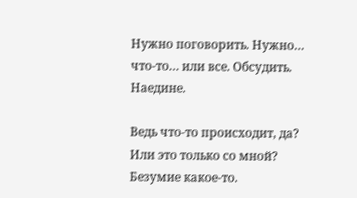Нужно поговорить. Нужно… что-то… или все. Обсудить. Наедине.

Ведь что-то происходит, да? Или это только со мной? Безумие какое-то.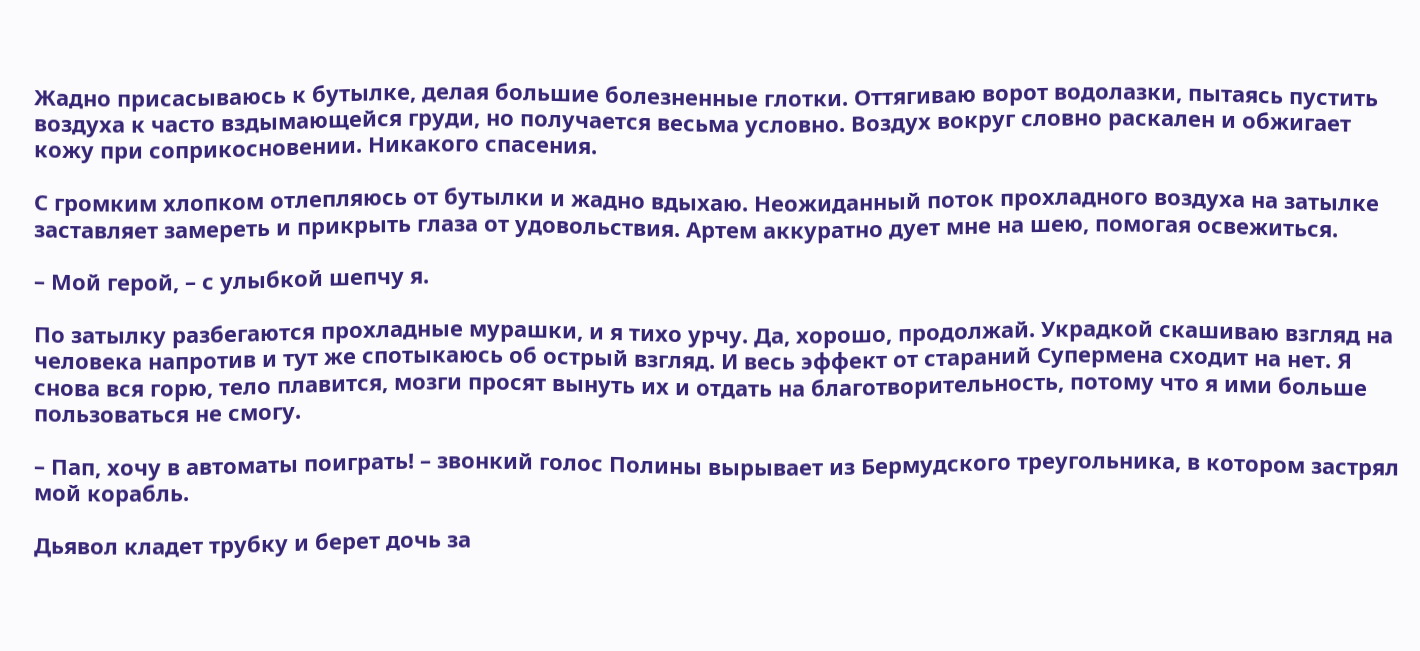Жадно присасываюсь к бутылке, делая большие болезненные глотки. Оттягиваю ворот водолазки, пытаясь пустить воздуха к часто вздымающейся груди, но получается весьма условно. Воздух вокруг словно раскален и обжигает кожу при соприкосновении. Никакого спасения.

С громким хлопком отлепляюсь от бутылки и жадно вдыхаю. Неожиданный поток прохладного воздуха на затылке заставляет замереть и прикрыть глаза от удовольствия. Артем аккуратно дует мне на шею, помогая освежиться.

– Мой герой, – с улыбкой шепчу я.

По затылку разбегаются прохладные мурашки, и я тихо урчу. Да, хорошо, продолжай. Украдкой скашиваю взгляд на человека напротив и тут же спотыкаюсь об острый взгляд. И весь эффект от стараний Супермена сходит на нет. Я снова вся горю, тело плавится, мозги просят вынуть их и отдать на благотворительность, потому что я ими больше пользоваться не смогу.

– Пап, хочу в автоматы поиграть! – звонкий голос Полины вырывает из Бермудского треугольника, в котором застрял мой корабль.

Дьявол кладет трубку и берет дочь за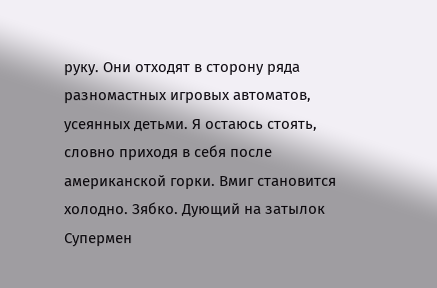руку. Они отходят в сторону ряда разномастных игровых автоматов, усеянных детьми. Я остаюсь стоять, словно приходя в себя после американской горки. Вмиг становится холодно. Зябко. Дующий на затылок Супермен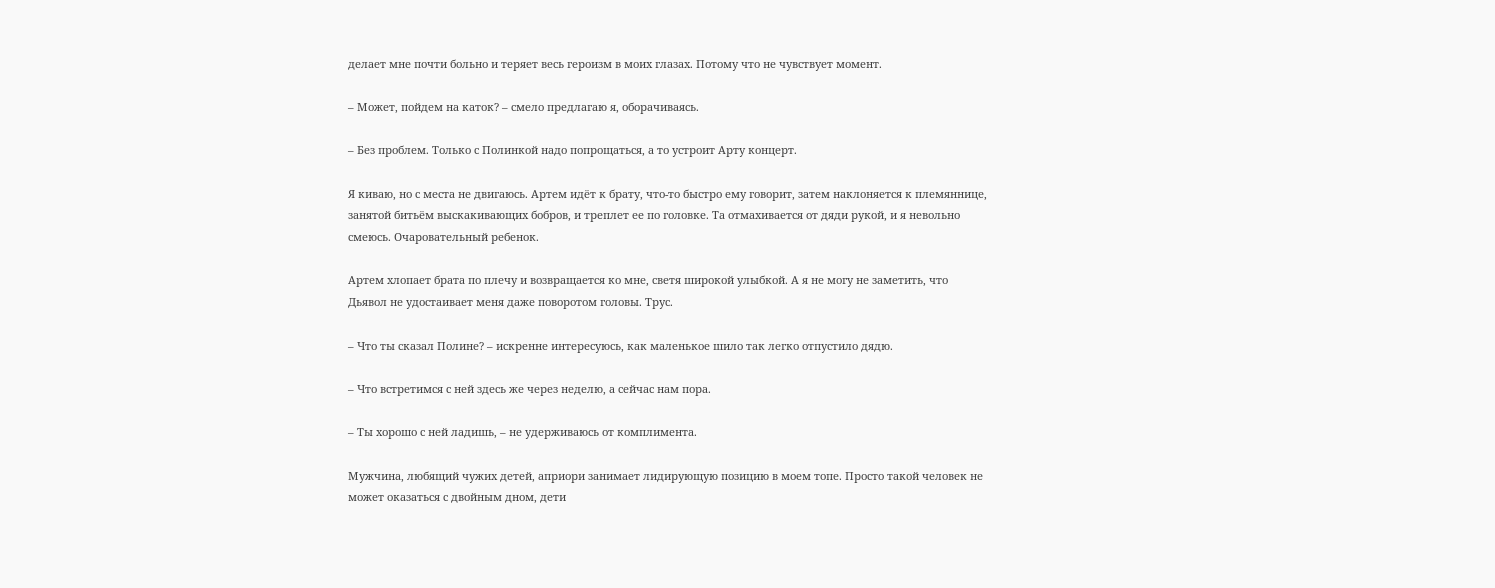делает мне почти больно и теряет весь героизм в моих глазах. Потому что не чувствует момент.

– Может, пойдем на каток? – смело предлагаю я, оборачиваясь.

– Без проблем. Только с Полинкой надо попрощаться, а то устроит Арту концерт.

Я киваю, но с места не двигаюсь. Артем идёт к брату, что-то быстро ему говорит, затем наклоняется к племяннице, занятой битьём выскакивающих бобров, и треплет ее по головке. Та отмахивается от дяди рукой, и я невольно смеюсь. Очаровательный ребенок.

Артем хлопает брата по плечу и возвращается ко мне, светя широкой улыбкой. А я не могу не заметить, что Дьявол не удостаивает меня даже поворотом головы. Трус.

– Что ты сказал Полине? – искренне интересуюсь, как маленькое шило так легко отпустило дядю.

– Что встретимся с ней здесь же через неделю, а сейчас нам пора.

– Ты хорошо с ней ладишь, – не удерживаюсь от комплимента.

Мужчина, любящий чужих детей, априори занимает лидирующую позицию в моем топе. Просто такой человек не может оказаться с двойным дном, дети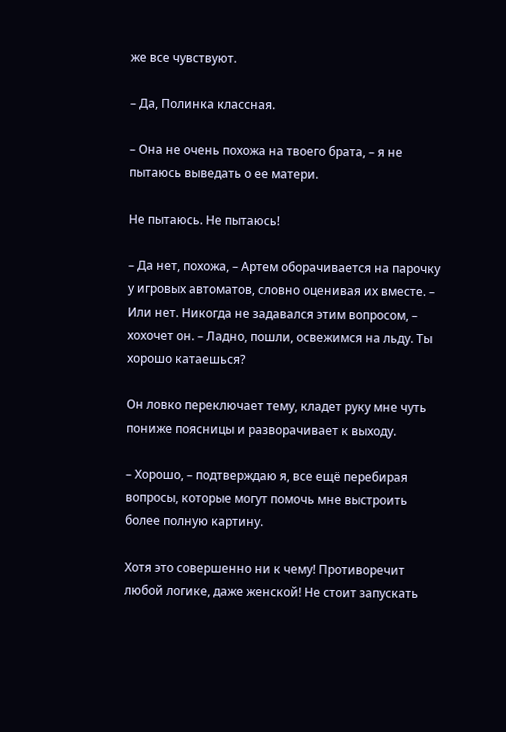же все чувствуют.

– Да, Полинка классная.

– Она не очень похожа на твоего брата, – я не пытаюсь выведать о ее матери.

Не пытаюсь. Не пытаюсь!

– Да нет, похожа, – Артем оборачивается на парочку у игровых автоматов, словно оценивая их вместе. – Или нет. Никогда не задавался этим вопросом, – хохочет он. – Ладно, пошли, освежимся на льду. Ты хорошо катаешься?

Он ловко переключает тему, кладет руку мне чуть пониже поясницы и разворачивает к выходу.

– Хорошо, – подтверждаю я, все ещё перебирая вопросы, которые могут помочь мне выстроить более полную картину.

Хотя это совершенно ни к чему! Противоречит любой логике, даже женской! Не стоит запускать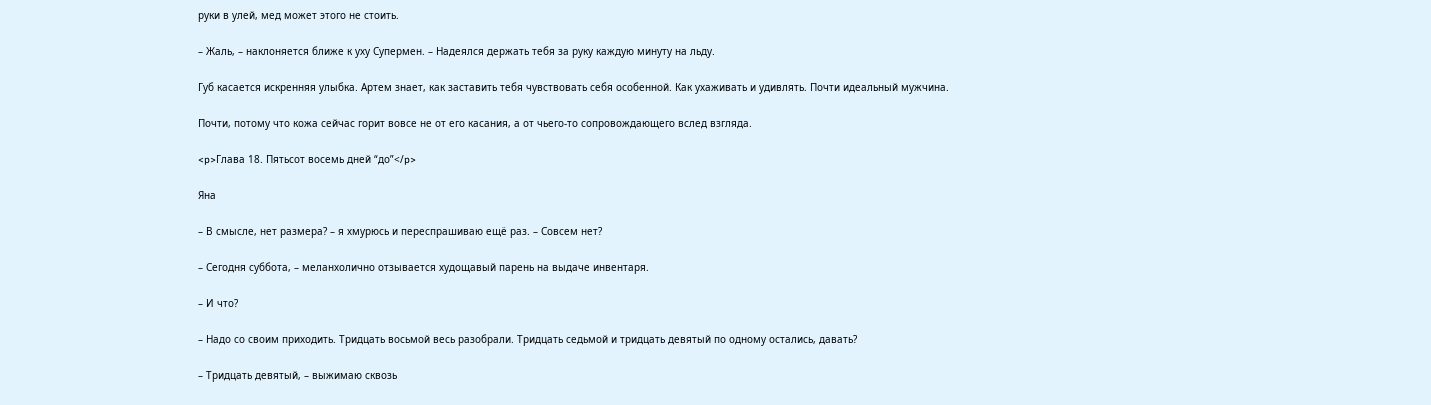руки в улей, мед может этого не стоить.

– Жаль, – наклоняется ближе к уху Супермен. – Надеялся держать тебя за руку каждую минуту на льду.

Губ касается искренняя улыбка. Артем знает, как заставить тебя чувствовать себя особенной. Как ухаживать и удивлять. Почти идеальный мужчина.

Почти, потому что кожа сейчас горит вовсе не от его касания, а от чьего-то сопровождающего вслед взгляда.

<p>Глава 18. Пятьсот восемь дней “до”</p>

Яна

– В смысле, нет размера? – я хмурюсь и переспрашиваю ещё раз. – Совсем нет?

– Сегодня суббота, – меланхолично отзывается худощавый парень на выдаче инвентаря.

– И что?

– Надо со своим приходить. Тридцать восьмой весь разобрали. Тридцать седьмой и тридцать девятый по одному остались, давать?

– Тридцать девятый, – выжимаю сквозь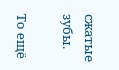сжатые зубы.

То ещё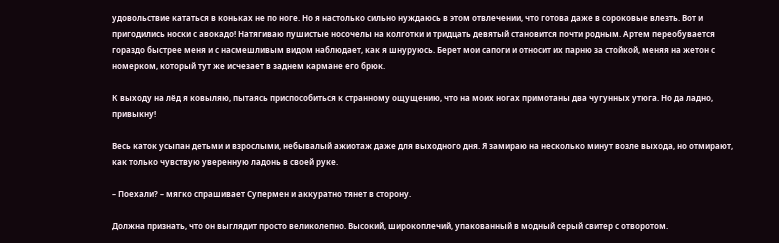удовольствие кататься в коньках не по ноге. Но я настолько сильно нуждаюсь в этом отвлечении, что готова даже в сороковые влезть. Вот и пригодились носки с авокадо! Натягиваю пушистые носочелы на колготки и тридцать девятый становится почти родным. Артем переобувается гораздо быстрее меня и с насмешливым видом наблюдает, как я шнуруюсь. Берет мои сапоги и относит их парню за стойкой, меняя на жетон с номерком, который тут же исчезает в заднем кармане его брюк.

К выходу на лёд я ковыляю, пытаясь приспособиться к странному ощущению, что на моих ногах примотаны два чугунных утюга. Но да ладно, привыкну!

Весь каток усыпан детьми и взрослыми, небывалый ажиотаж даже для выходного дня. Я замираю на несколько минут возле выхода, но отмирают, как только чувствую уверенную ладонь в своей руке.

– Поехали? – мягко спрашивает Супермен и аккуратно тянет в сторону.

Должна признать, что он выглядит просто великолепно. Высокий, широкоплечий, упакованный в модный серый свитер с отворотом.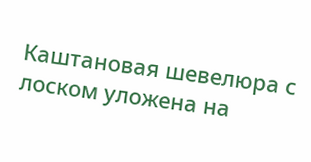Каштановая шевелюра с лоском уложена на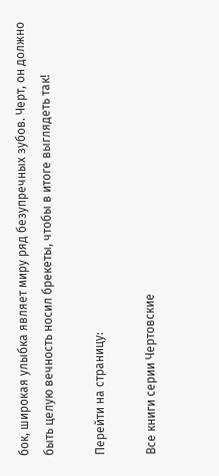бок, широкая улыбка являет миру ряд безупречных зубов. Черт, он должно быть целую вечность носил брекеты, чтобы в итоге выглядеть так!

Перейти на страницу:

Все книги серии Чертовские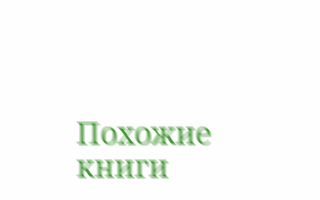Похожие книги